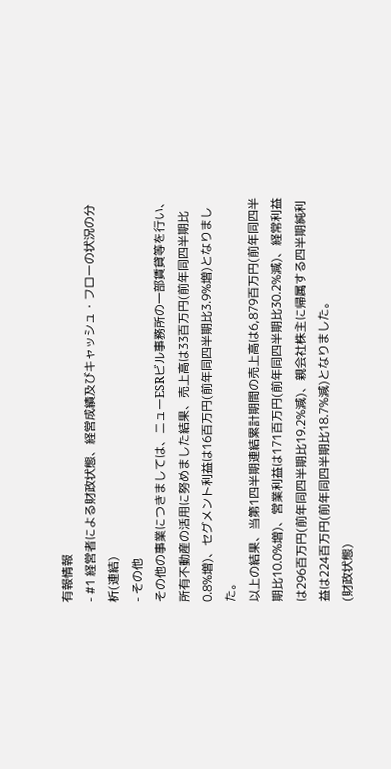有報情報
- #1 経営者による財政状態、経営成績及びキャッシュ・フローの状況の分析(連結)
- その他
その他の事業につきましては、ニューESRビル事務所の一部賃貸等を行い、所有不動産の活用に努めました結果、売上高は33百万円(前年同四半期比0.8%増)、セグメント利益は16百万円(前年同四半期比3.9%増)となりました。
以上の結果、当第1四半期連結累計期間の売上高は6,879百万円(前年同四半期比10.0%増)、営業利益は171百万円(前年同四半期比30.2%減)、経常利益は296百万円(前年同四半期比19.2%減)、親会社株主に帰属する四半期純利益は224百万円(前年同四半期比18.7%減)となりました。
(財政状態)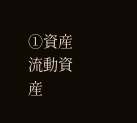①資産
流動資産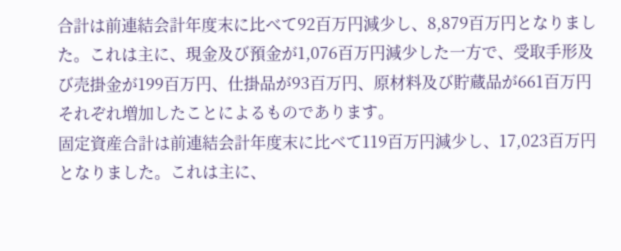合計は前連結会計年度末に比べて92百万円減少し、8,879百万円となりました。これは主に、現金及び預金が1,076百万円減少した一方で、受取手形及び売掛金が199百万円、仕掛品が93百万円、原材料及び貯蔵品が661百万円それぞれ増加したことによるものであります。
固定資産合計は前連結会計年度末に比べて119百万円減少し、17,023百万円となりました。これは主に、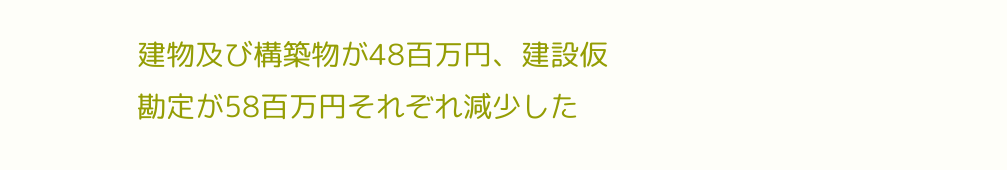建物及び構築物が48百万円、建設仮勘定が58百万円それぞれ減少した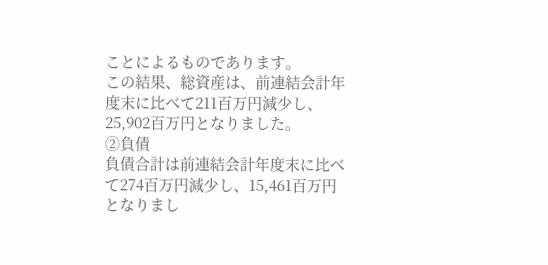ことによるものであります。
この結果、総資産は、前連結会計年度末に比べて211百万円減少し、25,902百万円となりました。
②負債
負債合計は前連結会計年度末に比べて274百万円減少し、15,461百万円となりまし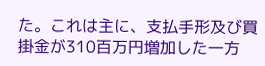た。これは主に、支払手形及び買掛金が310百万円増加した一方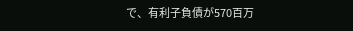で、有利子負債が570百万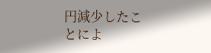円減少したことによ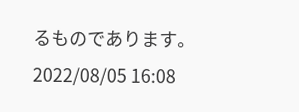るものであります。2022/08/05 16:08